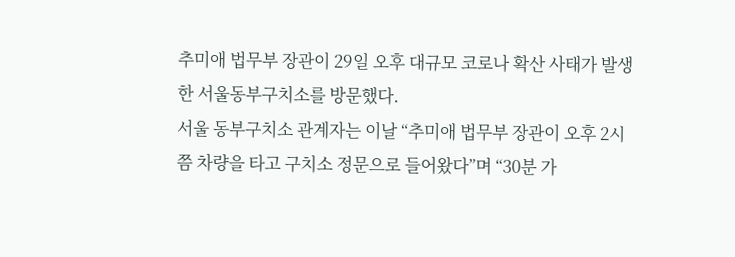추미애 법무부 장관이 29일 오후 대규모 코로나 확산 사태가 발생한 서울동부구치소를 방문했다.
서울 동부구치소 관계자는 이날 “추미애 법무부 장관이 오후 2시쯤 차량을 타고 구치소 정문으로 들어왔다”며 “30분 가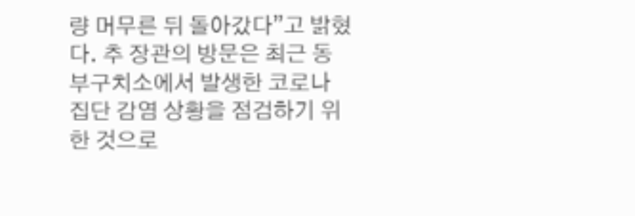량 머무른 뒤 돌아갔다”고 밝혔다. 추 장관의 방문은 최근 동부구치소에서 발생한 코로나 집단 감염 상황을 점검하기 위한 것으로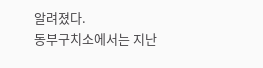알려졌다.
동부구치소에서는 지난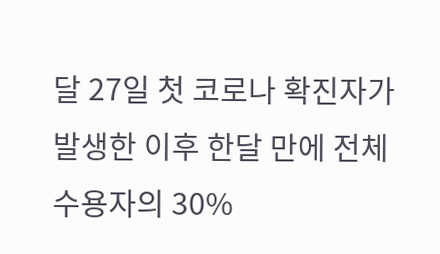달 27일 첫 코로나 확진자가 발생한 이후 한달 만에 전체 수용자의 30%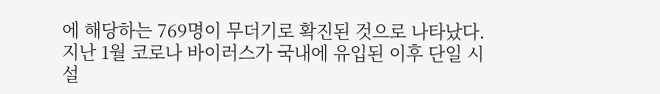에 해당하는 769명이 무더기로 확진된 것으로 나타났다. 지난 1월 코로나 바이러스가 국내에 유입된 이후 단일 시설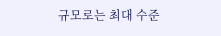규모로는 최대 수준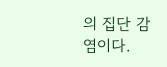의 집단 감염이다.